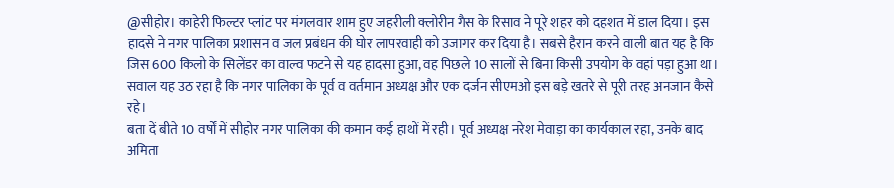@सीहोर। काहेरी फिल्टर प्लांट पर मंगलवार शाम हुए जहरीली क्लोरीन गैस के रिसाव ने पूरे शहर को दहशत में डाल दिया। इस हादसे ने नगर पालिका प्रशासन व जल प्रबंधन की घोर लापरवाही को उजागर कर दिया है। सबसे हैरान करने वाली बात यह है कि जिस 600 किलो के सिलेंडर का वाल्व फटने से यह हादसा हुआ, वह पिछले 10 सालों से बिना किसी उपयोग के वहां पड़ा हुआ था। सवाल यह उठ रहा है कि नगर पालिका के पूर्व व वर्तमान अध्यक्ष और एक दर्जन सीएमओ इस बड़े खतरे से पूरी तरह अनजान कैसे रहे।
बता दें बीते 10 वर्षों में सीहोर नगर पालिका की कमान कई हाथों में रही। पूर्व अध्यक्ष नरेश मेवाड़ा का कार्यकाल रहा, उनके बाद अमिता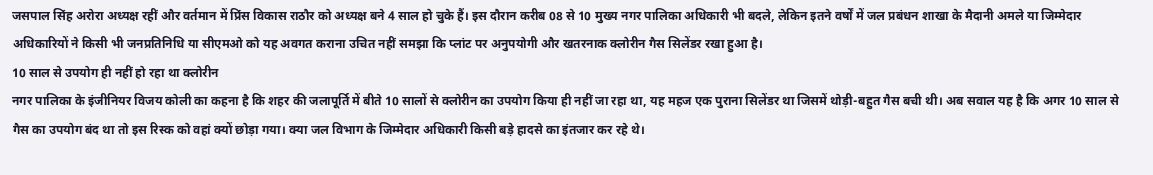जसपाल सिंह अरोरा अध्यक्ष रहीं और वर्तमान में प्रिंस विकास राठौर को अध्यक्ष बने 4 साल हो चुके हैं। इस दौरान करीब 08 से 10 मुख्य नगर पालिका अधिकारी भी बदले, लेकिन इतने वर्षों में जल प्रबंधन शाखा के मैदानी अमले या जिम्मेदार अधिकारियों ने किसी भी जनप्रतिनिधि या सीएमओ को यह अवगत कराना उचित नहीं समझा कि प्लांट पर अनुपयोगी और खतरनाक क्लोरीन गैस सिलेंडर रखा हुआ है।
10 साल से उपयोग ही नहीं हो रहा था क्लोरीन
नगर पालिका के इंजीनियर विजय कोली का कहना है कि शहर की जलापूर्ति में बीते 10 सालों से क्लोरीन का उपयोग किया ही नहीं जा रहा था, यह महज एक पुराना सिलेंडर था जिसमें थोड़ी-बहुत गैस बची थी। अब सवाल यह है कि अगर 10 साल से गैस का उपयोग बंद था तो इस रिस्क को वहां क्यों छोड़ा गया। क्या जल विभाग के जिम्मेदार अधिकारी किसी बड़े हादसे का इंतजार कर रहे थे।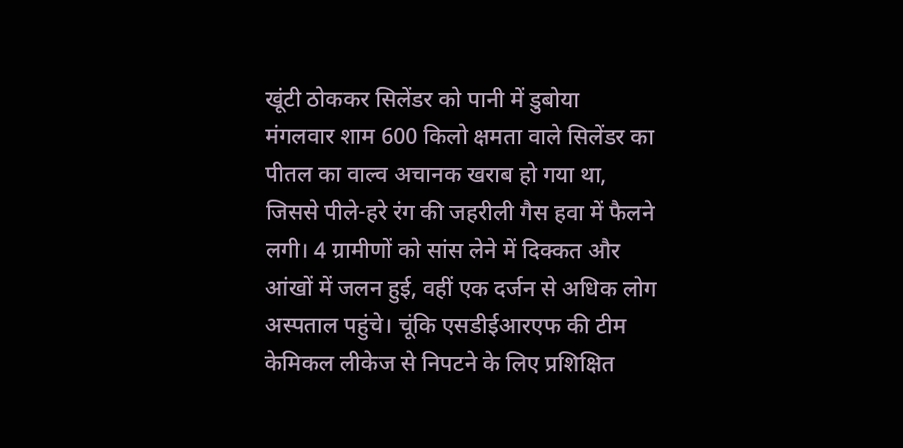खूंटी ठोककर सिलेंडर को पानी में डुबोया
मंगलवार शाम 600 किलो क्षमता वाले सिलेंडर का पीतल का वाल्व अचानक खराब हो गया था, जिससे पीले-हरे रंग की जहरीली गैस हवा में फैलने लगी। 4 ग्रामीणों को सांस लेने में दिक्कत और आंखों में जलन हुई, वहीं एक दर्जन से अधिक लोग अस्पताल पहुंचे। चूंकि एसडीईआरएफ की टीम केमिकल लीकेज से निपटने के लिए प्रशिक्षित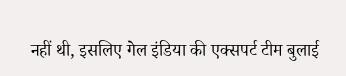नहीं थी, इसलिए गेल इंडिया की एक्सपर्ट टीम बुलाई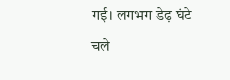गई। लगभग डेढ़ घंटे चले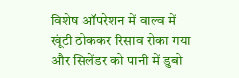विशेष ऑपरेशन में वाल्व में खूंटी ठोककर रिसाव रोका गया और सिलेंडर को पानी में डुबो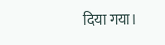दिया गया।